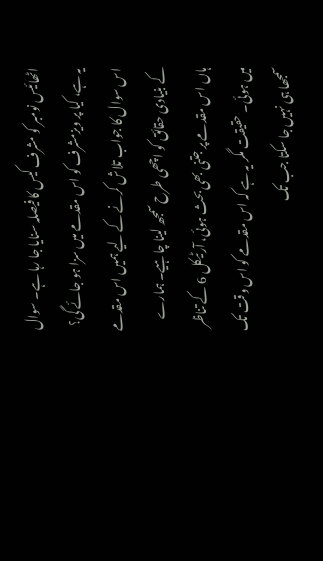اٹھائیس نومبر کو مشرف کیس کا فیصلہ سنایا جا رہا ہے۔ سوال یہ ہے، کیا پر ویزمشرف کو اس مقدمے میں سزا ہو جائے گی؟ اس سوال کا جواب تلاش کرنے کے لیے ہمیں اس مقدمے کے بنیادی حقائق کو اچھی طرح سمجھ لینا چاہیے۔ ہمارے ہاں اس مقدمے پر جتنی بھی بحث ہوئی، آرٹیکل 6 کے تناظر میں ہوئی۔ حقیقت مگر یہ ہے کہ اس مقدمے کو اس وقت تک سمجھا ہی نہیں جا سکتا جب تک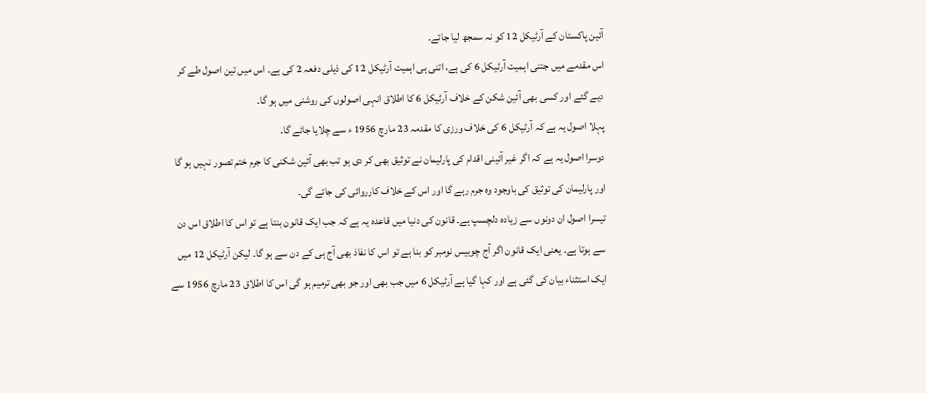آئین پاکستان کے آرٹیکل 12 کو نہ سمجھ لیا جائے۔
اس مقدمے میں جتنی اہمیت آرٹیکل 6 کی ہے، اتنی ہی اہمیت آرٹیکل 12 کی ذیلی دفعہ 2 کی ہے۔ اس میں تین اصول طے کر دیے گئے اور کسی بھی آئین شکن کے خلاف آرٹیکل 6 کا اطلاق انہی اصولوں کی روشنی میں ہو گا۔
پہلا اصول یہ ہے کہ آرٹیکل 6 کی خلاف ورزی کا مقدمہ 23 مارچ 1956 ء سے چلایا جائے گا۔
دوسرا اصول یہ ہے کہ اگر غیر آئینی اقدام کی پارلیمان نے توثیق بھی کر دی ہو تب بھی آئین شکنی کا جرم ختم تصور نہیں ہو گا اور پارلیمان کی توثیق کی باوجود وہ جرم رہے گا اور اس کے خلاف کارروائی کی جائے گی۔
تیسرا اصول ان دونوں سے زیادہ دلچسپ ہے۔ قانون کی دنیا میں قاعدہ یہ ہے کہ جب ایک قانون بنتا ہے تو اس کا اطلاق اس دن سے ہوتا ہے۔ یعنی ایک قانون اگر آج چوبیس نومبر کو بنا ہے تو اس کا نفاذ بھی آج ہی کے دن سے ہو گا۔ لیکن آرٹیکل 12 میں ایک استثناء بیان کی گئی ہے اور کہا گیا ہے آرٹیکل 6 میں جب بھی اور جو بھی ترمیم ہو گی اس کا اطلاق 23 مارچ 1956 سے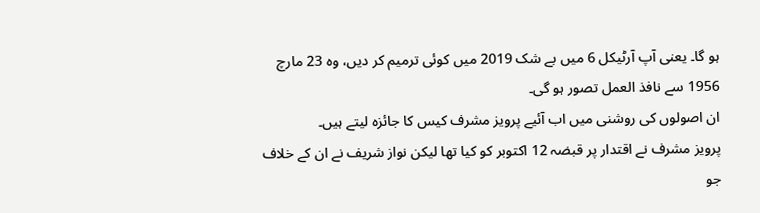ہو گا۔ یعنی آپ آرٹیکل 6 میں بے شک 2019 میں کوئی ترمیم کر دیں، وہ 23 مارچ 1956 سے نافذ العمل تصور ہو گی۔
ان اصولوں کی روشنی میں اب آئیے پرویز مشرف کیس کا جائزہ لیتے ہیں۔
پرویز مشرف نے اقتدار پر قبضہ 12 اکتوبر کو کیا تھا لیکن نواز شریف نے ان کے خلاف جو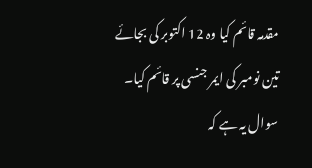مقدمہ قائم کیا وہ 12 اکتوبر کی بجائے تین نومبر کی ایمر جنسی پر قائم کیا۔ سوال یہ ہے کہ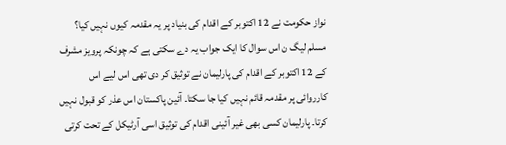نواز حکومت نے 12 اکتوبر کے اقدام کی بنیاد پر یہ مقدمہ کیوں نہیں کیا؟
مسلم لیگ ن اس سوال کا ایک جواب یہ دے سکتی ہے کہ چونکہ پرویز مشرف کے 12 اکتوبر کے اقدام کی پارلیمان نے توثیق کر دی تھی اس لیے اس کارروائی پر مقدمہ قائم نہیں کیا جا سکتا۔ آئین پاکستان اس عذر کو قبول نہیں کرتا۔ پارلیمان کسی بھی غیر آئینی اقدام کی توثیق اسی آرٹیکل کے تحت کرتی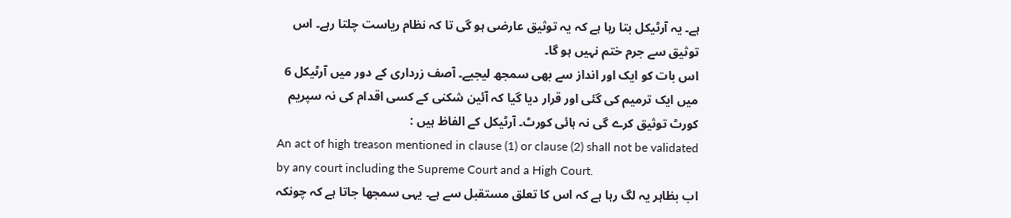ہے۔ یہ آرٹیکل بتا رہا ہے کہ یہ توثیق عارضی ہو گی تا کہ نظام ریاست چلتا رہے۔ اس توثیق سے جرم ختم نہیں ہو گا۔
اس بات کو ایک اور انداز سے بھی سمجھ لیجیے۔ آصف زرداری کے دور میں آرٹیکل 6 میں ایک ترمیم کی گئی اور قرار دیا گیا کہ آئین شکنی کے کسی اقدام کی نہ سپریم کورٹ توثیق کرے گی نہ ہائی کورٹ۔ آرٹیکل کے الفاظ ہیں :
An act of high treason mentioned in clause (1) or clause (2) shall not be validated by any court including the Supreme Court and a High Court.
اب بظاہر یہ لگ رہا ہے کہ اس کا تعلق مستقبل سے ہے۔ یہی سمجھا جاتا ہے کہ چونکہ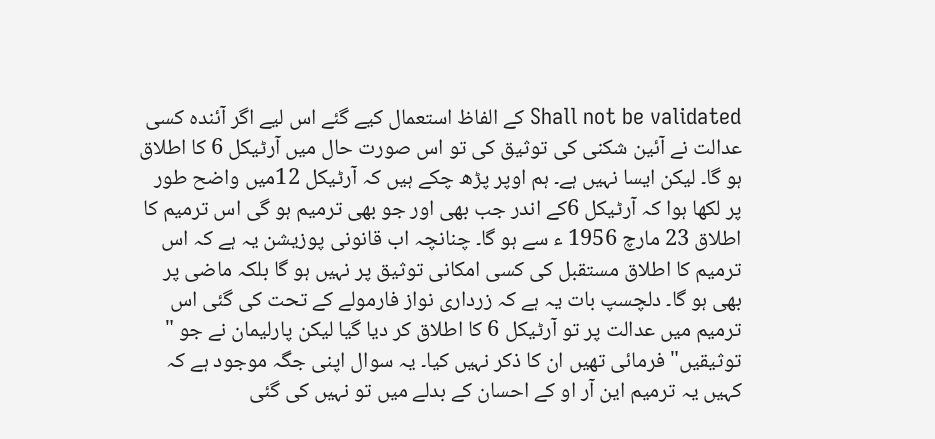Shall not be validated کے الفاظ استعمال کیے گئے اس لیے اگر آئندہ کسی عدالت نے آئین شکنی کی توثیق کی تو اس صورت حال میں آرٹیکل 6 کا اطلاق ہو گا۔ لیکن ایسا نہیں ہے۔ ہم اوپر پڑھ چکے ہیں کہ آرٹیکل 12میں واضح طور پر لکھا ہوا کہ آرٹیکل 6کے اندر جب بھی اور جو بھی ترمیم ہو گی اس ترمیم کا اطلاق 23 مارچ 1956 ء سے ہو گا۔ چنانچہ اب قانونی پوزیشن یہ ہے کہ اس ترمیم کا اطلاق مستقبل کی کسی امکانی توثیق پر نہیں ہو گا بلکہ ماضی پر بھی ہو گا۔ دلچسپ بات یہ ہے کہ زرداری نواز فارمولے کے تحت کی گئی اس ترمیم میں عدالت پر تو آرٹیکل 6 کا اطلاق کر دیا گیا لیکن پارلیمان نے جو " توثیقیں" فرمائی تھیں ان کا ذکر نہیں کیا۔ یہ سوال اپنی جگہ موجود ہے کہ کہیں یہ ترمیم این آر او کے احسان کے بدلے میں تو نہیں کی گئی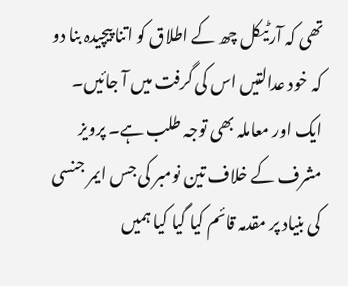تھی کہ آرٹیکل چھ کے اطلاق کو اتنا پیچیدہ بنا دو کہ خود عدالتیں اس کی گرفت میں آ جائیں۔
ایک اور معاملہ بھی توجہ طلب ہے۔ پرویز مشرف کے خلاف تین نومبر کی جس ایمر جنسی کی بنیاد پر مقدمہ قائم کیا گیا کیا ہمیں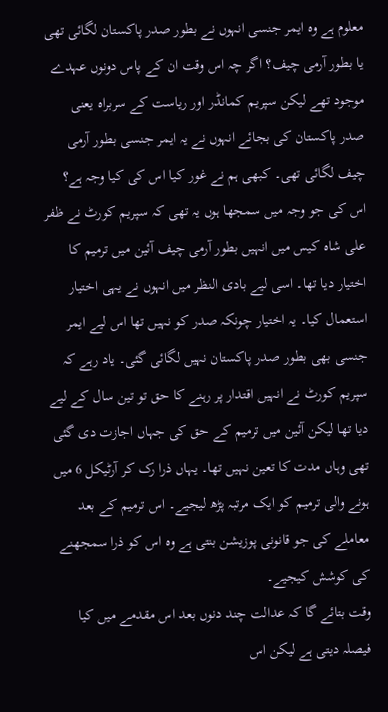معلوم ہے وہ ایمر جنسی انہوں نے بطور صدر پاکستان لگائی تھی یا بطور آرمی چیف؟ اگر چہ اس وقت ان کے پاس دونوں عہدے موجود تھے لیکن سپریم کمانڈر اور ریاست کے سربراہ یعنی صدر پاکستان کی بجائے انہوں نے یہ ایمر جنسی بطور آرمی چیف لگائی تھی۔ کبھی ہم نے غور کیا اس کی کیا وجہ ہے؟ اس کی جو وجہ میں سمجھا ہوں یہ تھی کہ سپریم کورٹ نے ظفر علی شاہ کیس میں انہیں بطور آرمی چیف آئین میں ترمیم کا اختیار دیا تھا۔ اسی لیے بادی النظر میں انہوں نے یہی اختیار استعمال کیا۔ یہ اختیار چونکہ صدر کو نہیں تھا اس لیے ایمر جنسی بھی بطور صدر پاکستان نہیں لگائی گئی۔ یاد رہے کہ سپریم کورٹ نے انہیں اقتدار پر رہنے کا حق تو تین سال کے لیے دیا تھا لیکن آئین میں ترمیم کے حق کی جہاں اجازت دی گئی تھی وہاں مدت کا تعین نہیں تھا۔ یہاں ذرا رک کر آرٹیکل 6 میں ہونے والی ترمیم کو ایک مرتبہ پڑھ لیجیے۔ اس ترمیم کے بعد معاملے کی جو قانونی پوزیشن بنتی ہے وہ اس کو ذرا سمجھنے کی کوشش کیجیے۔
وقت بتائے گا کہ عدالت چند دنوں بعد اس مقدمے میں کیا فیصلہ دیتی ہے لیکن اس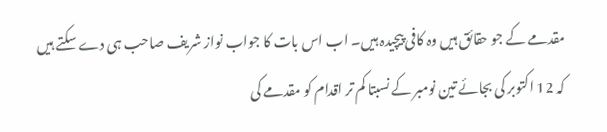مقدمے کے جو حقائق ہیں وہ کافی پیچیدہ ہیں۔ اب اس بات کا جواب نواز شریف صاحب ہی دے سکتے ہیں کہ 12 اکتوبر کی بجائے تین نومبر کے نسبتا کم تر اقدام کو مقدمے کی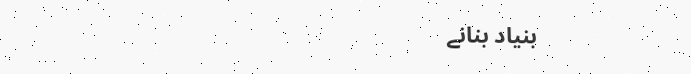بنیاد بنانے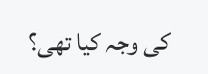کی وجہ کیا تھی؟